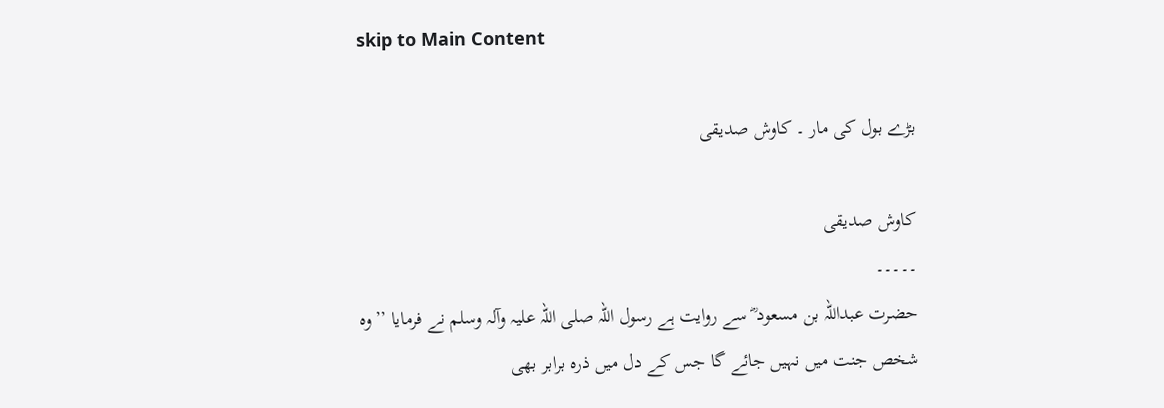skip to Main Content

بڑے بول کی مار ۔ کاوش صدیقی

کاوش صدیقی
۔۔۔۔۔
حضرت عبداللہ بن مسعود ؓ سے روایت ہے رسول اللہ صلی اللہ علیہ وآلہ وسلم نے فرمایا ’’وہ شخص جنت میں نہیں جائے گا جس کے دل میں ذرہ برابر بھی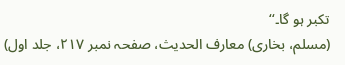تکبر ہو گا۔‘‘
(مسلم، بخاری) معارف الحدیث، صفحہ نمبر ۲۱۷، جلد اول)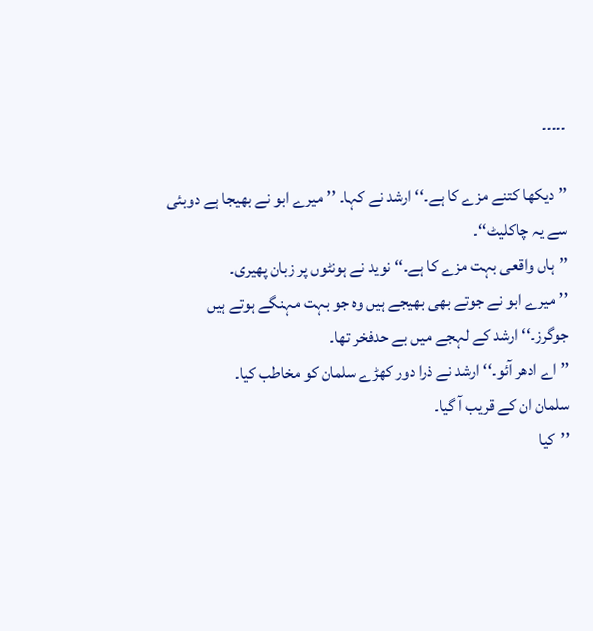۔۔۔۔۔

’’دیکھا کتنے مزے کا ہے۔‘‘ ارشد نے کہا۔ ’’میرے ابو نے بھیجا ہے دوبئی سے یہ چاکلیٹ‘‘۔
’’ہاں واقعی بہت مزے کا ہے۔‘‘ نوید نے ہونٹوں پر زبان پھیری۔
’’میرے ابو نے جوتے بھی بھیجے ہیں وہ جو بہت مہنگے ہوتے ہیں جوگرز۔‘‘ ارشد کے لہجے میں بے حدفخر تھا۔
’’اے ادھر آئو۔‘‘ ارشد نے ذرا دور کھڑے سلمان کو مخاطب کیا۔
سلمان ان کے قریب آ گیا۔
’’کیا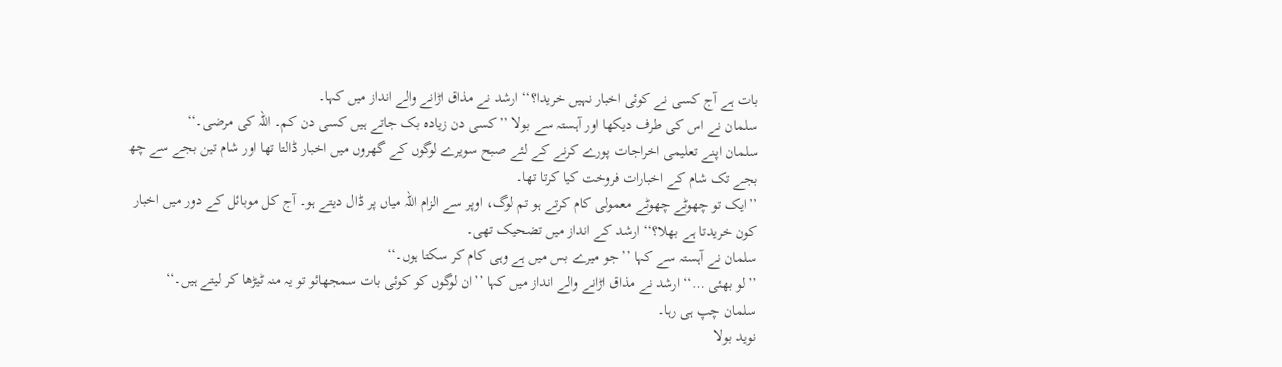بات ہے آج کسی نے کوئی اخبار نہیں خریدا؟‘‘ ارشد نے مذاق اڑانے والے انداز میں کہا۔
سلمان نے اس کی طرف دیکھا اور آہستہ سے بولا ’’کسی دن زیادہ بک جاتے ہیں کسی دن کم۔ اللہ کی مرضی۔‘‘
سلمان اپنے تعلیمی اخراجات پورے کرنے کے لئے صبح سویرے لوگوں کے گھروں میں اخبار ڈالتا تھا اور شام تین بجے سے چھ بجے تک شام کے اخبارات فروخت کیا کرتا تھا۔
’’ایک تو چھوٹے چھوٹے معمولی کام کرتے ہو تم لوگ، اوپر سے الزام اللہ میاں پر ڈال دیتے ہو۔ آج کل موبائل کے دور میں اخبار کون خریدتا ہے بھلا؟‘‘ ارشد کے انداز میں تضحیک تھی۔
سلمان نے آہستہ سے کہا ’’جو میرے بس میں ہے وہی کام کر سکتا ہوں۔‘‘
’’لو بھئی …‘‘ ارشد نے مذاق اڑانے والے انداز میں کہا ’’ان لوگوں کو کوئی بات سمجھائو تو یہ منہ ٹیڑھا کر لیتے ہیں۔‘‘
سلمان چپ ہی رہا۔
نوید بولا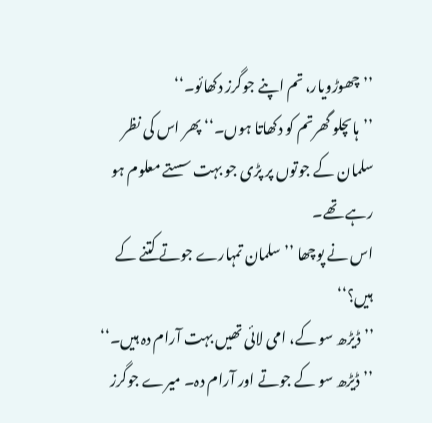’’چھوڑویار، تم اپنے جوگرز دکھائو۔‘‘
’’ہاںچلو گھرتم کو دکھاتا ہوں۔‘‘ پھر اس کی نظر سلمان کے جوتوں پر پڑی جو بہت سستے معلوم ہو رہے تھے۔
اس نے پوچھا ’’سلمان تمہارے جوتے کتنے کے ہیں؟‘‘
’’ڈیڑھ سو کے، امی لائی تھیں بہت آرام دہ ہیں۔‘‘
’’ڈیڑھ سو کے جوتے اور آرام دہ۔ میرے جوگرز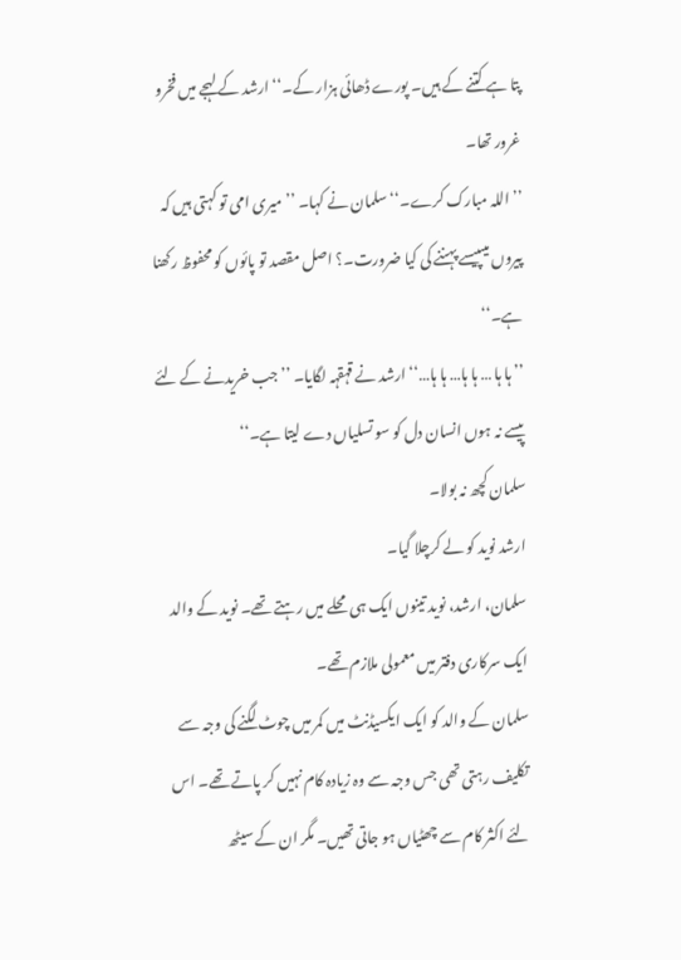پتا ہے کتنے کے ہیں۔ پورے ڈھائی ہزار کے۔‘‘ ارشد کے لہجے میں فخرو غرور تھا۔
’’اللہ مبارک کرے۔‘‘ سلمان نے کہا۔ ’’میری امی تو کہتی ہیں کہ پیروں میںپیسے پہننے کی کیا ضرورت۔؟ اصل مقصد تو پائوں کو محفوظ رکھنا ہے۔‘‘
’’ہا ہا … ہا ہا… ہا ہا…‘‘ ارشد نے قہقہہ لگایا۔ ’’جب خریدنے کے لئے پیسے نہ ہوں انسان دل کو سو تسلیاں دے لیتا ہے۔‘‘
سلمان کچھ نہ بولا۔
ارشد نوید کو لے کرچلا گیا۔
سلمان، ارشد، نوید تینوں ایک ہی محلے میں رہتے تھے۔ نوید کے والد ایک سرکاری دفتر میں معمولی ملازم تھے۔
سلمان کے والد کو ایک ایکسیڈنٹ میں کمر میں چوٹ لگنے کی وجہ سے تکلیف رہتی تھی جس وجہ سے وہ زیادہ کام نہیں کر پاتے تھے۔ اس لئے اکثر کام سے چھٹیاں ہو جاتی تھیں۔ مگر ان کے سیٹھ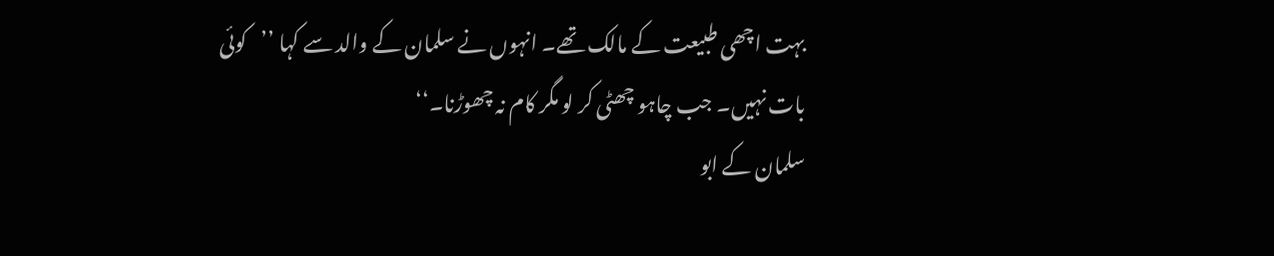بہت اچھی طبیعت کے مالک تھے۔ انہوں نے سلمان کے والد سے کہا ’’کوئی بات نہیں۔ جب چاہو چھٹی کر لو مگر کام نہ چھوڑنا۔‘‘
سلمان کے ابو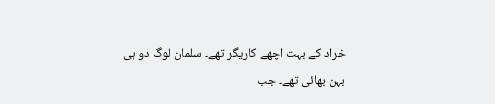خراد کے بہت اچھے کاریگر تھے۔ سلمان لوگ دو ہی بہن بھائی تھے۔ جب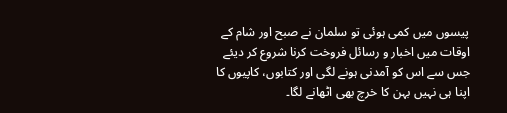پیسوں میں کمی ہوئی تو سلمان نے صبح اور شام کے اوقات میں اخبار و رسائل فروخت کرنا شروع کر دیئے جس سے اس کو آمدنی ہونے لگی اور کتابوں، کاپیوں کا اپنا ہی نہیں بہن کا خرچ بھی اٹھانے لگا۔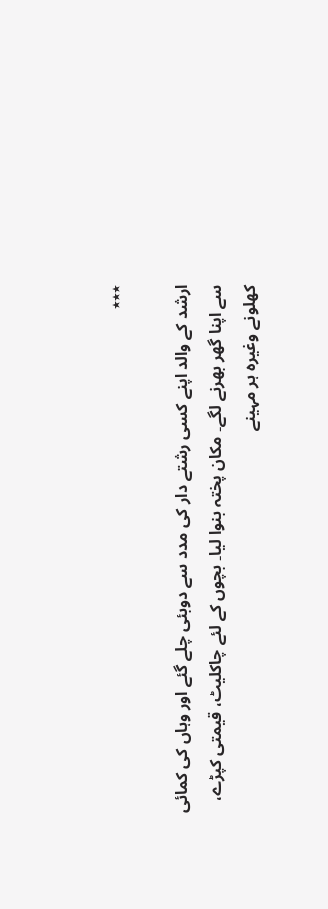٭٭٭

ارشد کے والد اپنے کسی رشتے دار کی مدد سے دوبئی چلے گئے اور وہاں کی کمائی سے اپنا گھر بھرنے لگے۔ مکان پختہ بنوا لیا۔ بچوں کے لئے چاکلیٹ، قیمتی کپڑے، کھلونے وغیرہ ہر مہینے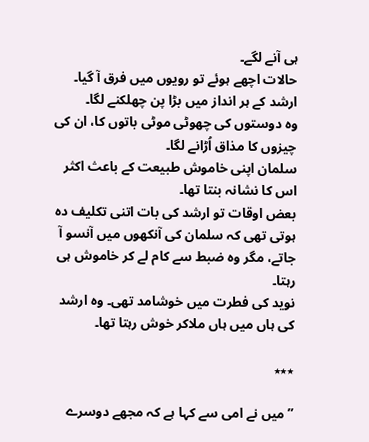ہی آنے لگے۔
حالات اچھے ہوئے تو رویوں میں فرق آ گیا۔ ارشد کے ہر انداز میں بڑا پن چھلکنے لگا۔
وہ دوستوں کی چھوٹی موٹی باتوں کا، ان کی چیزوں کا مذاق اُڑانے لگا۔
سلمان اپنی خاموش طبیعت کے باعث اکثر اس کا نشانہ بنتا تھا۔
بعض اوقات تو ارشد کی بات اتنی تکلیف دہ ہوتی تھی کہ سلمان کی آنکھوں میں آنسو آ جاتے، مگر وہ ضبط سے کام لے کر خاموش ہی رہتا۔
نوید کی فطرت میں خوشامد تھی۔ وہ ارشد کی ہاں میں ہاں ملاکر خوش رہتا تھا۔

٭٭٭

’’میں نے امی سے کہا ہے کہ مجھے دوسرے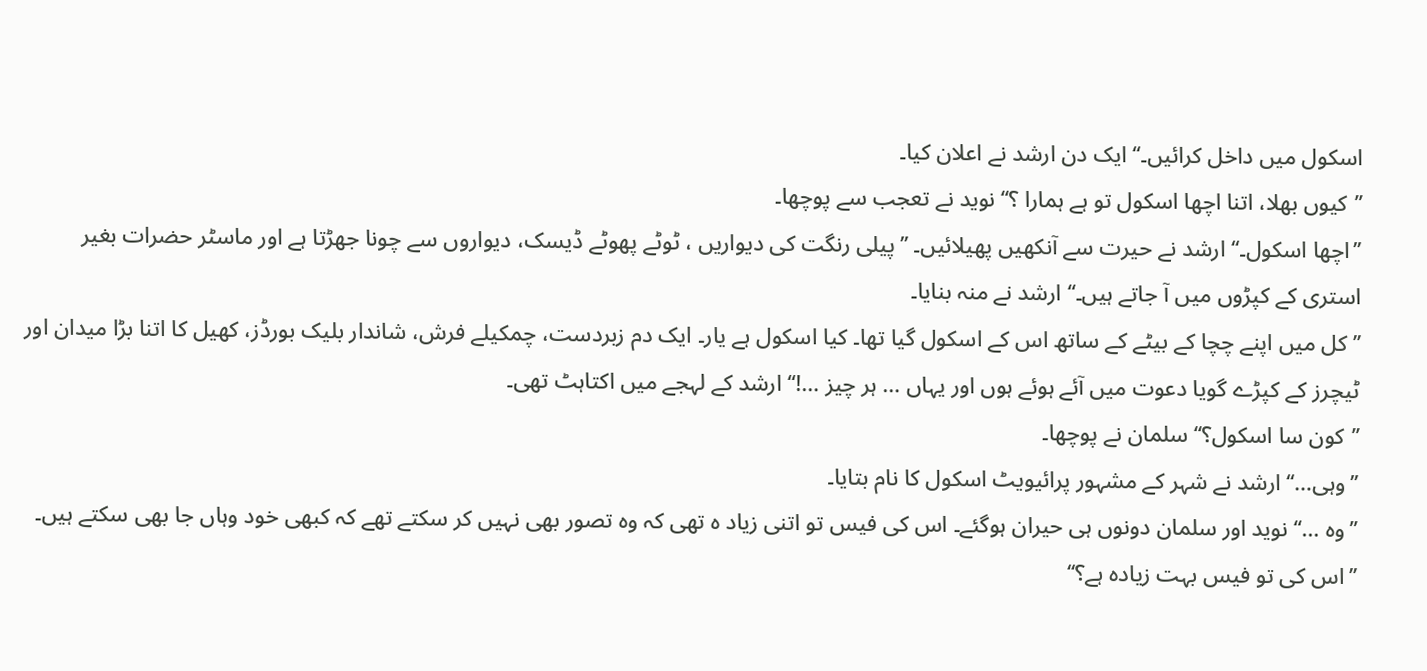اسکول میں داخل کرائیں۔‘‘ ایک دن ارشد نے اعلان کیا۔
’’کیوں بھلا، اتنا اچھا اسکول تو ہے ہمارا ؟‘‘ نوید نے تعجب سے پوچھا۔
’’اچھا اسکول۔‘‘ ارشد نے حیرت سے آنکھیں پھیلائیں۔ ’’پیلی رنگت کی دیواریں ، ٹوٹے پھوٹے ڈیسک، دیواروں سے چونا جھڑتا ہے اور ماسٹر حضرات بغیر استری کے کپڑوں میں آ جاتے ہیں۔‘‘ ارشد نے منہ بنایا۔
’’کل میں اپنے چچا کے بیٹے کے ساتھ اس کے اسکول گیا تھا۔ کیا اسکول ہے یار۔ ایک دم زبردست، چمکیلے فرش، شاندار بلیک بورڈز، کھیل کا اتنا بڑا میدان اور ٹیچرز کے کپڑے گویا دعوت میں آئے ہوئے ہوں اور یہاں … ہر چیز …!‘‘ ارشد کے لہجے میں اکتاہٹ تھی۔
’’کون سا اسکول؟‘‘ سلمان نے پوچھا۔
’’وہی…‘‘ ارشد نے شہر کے مشہور پرائیویٹ اسکول کا نام بتایا۔
’’وہ …‘‘ نوید اور سلمان دونوں ہی حیران ہوگئے۔ اس کی فیس تو اتنی زیاد ہ تھی کہ وہ تصور بھی نہیں کر سکتے تھے کہ کبھی خود وہاں جا بھی سکتے ہیں۔
’’اس کی تو فیس بہت زیادہ ہے؟‘‘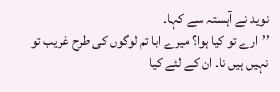نوید نے آہستہ سے کہا۔
’’ارے تو کیا ہوا؟ میرے ابا تم لوگوں کی طرح غریب تو نہیں ہیں نا۔ ان کے لئے کیا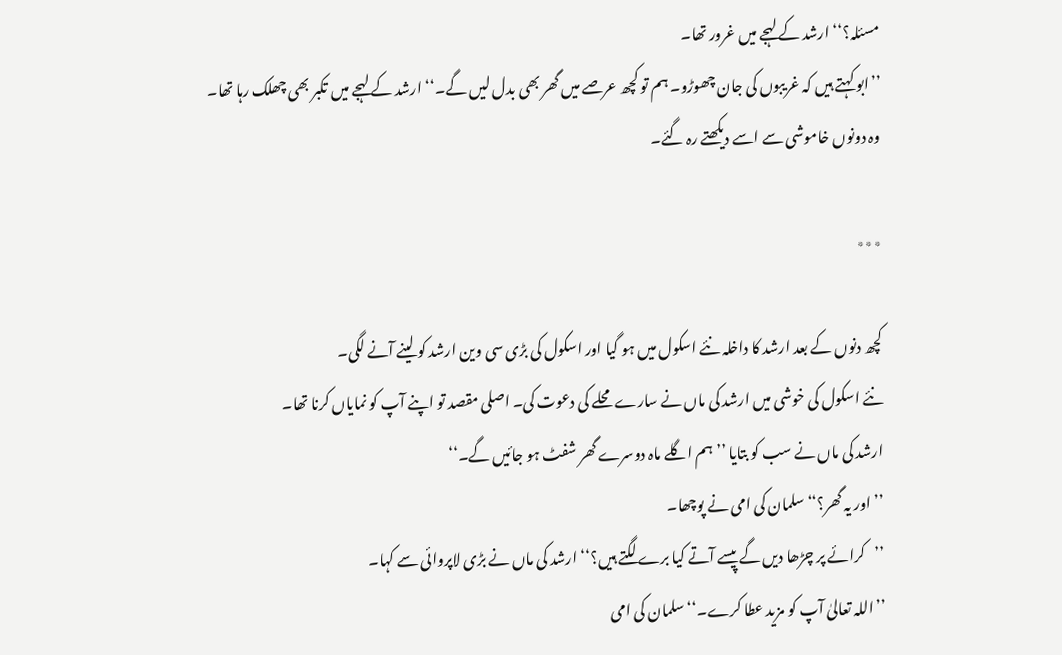مسئلہ؟‘‘ ارشد کے لہجے میں غرور تھا۔
’’ابو کہتے ہیں کہ غریبوں کی جان چھوڑو۔ ہم تو کچھ عرصے میں گھر بھی بدل لیں گے۔‘‘ ارشد کے لہجے میں تکبر بھی چھلک رہا تھا۔
وہ دونوں خاموشی سے اسے دیکھتے رہ گئے۔

٭٭٭

کچھ دنوں کے بعد ارشد کا داخلہ نئے اسکول میں ہو گیا اور اسکول کی بڑی سی وین ارشد کو لینے آنے لگی۔
نئے اسکول کی خوشی میں ارشد کی ماں نے سارے محلے کی دعوت کی۔ اصلی مقصد تو اپنے آپ کو نمایاں کرنا تھا۔
ارشد کی ماں نے سب کو بتایا ’’ہم اگلے ماہ دوسرے گھر شفٹ ہو جائیں گے۔‘‘
’’اور یہ گھر؟‘‘ سلمان کی امی نے پوچھا۔
’’کرائے پر چڑھا دیں گے پیسے آتے کیا برے لگتے ہیں؟‘‘ ارشد کی ماں نے بڑی لاپروائی سے کہا۔
’’اللہ تعالیٰ آپ کو مزید عطا کرے۔‘‘ سلمان کی امی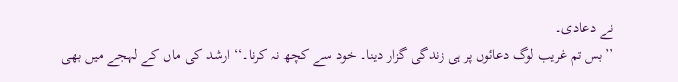نے دعادی۔
’’بس تم غریب لوگ دعائوں پر ہی زندگی گزار دینا۔ خود سے کچھ نہ کرنا۔‘‘ ارشد کی ماں کے لہجے میں بھی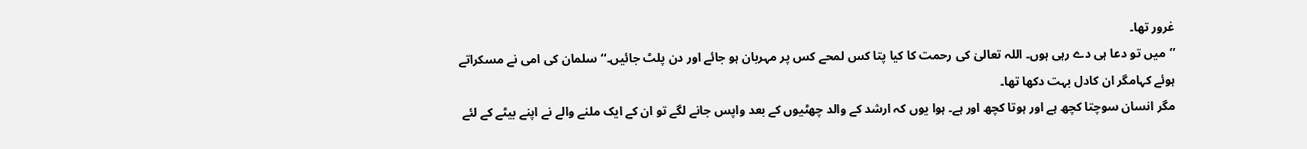غرور تھا۔
’’میں تو دعا ہی دے رہی ہوں۔ اللہ تعالیٰ کی رحمت کا کیا پتا کس لمحے کس پر مہربان ہو جائے اور دن پلٹ جائیں۔‘‘ سلمان کی امی نے مسکراتے ہوئے کہامگر ان کادل بہت دکھا تھا۔
مگر انسان سوچتا کچھ ہے اور ہوتا کچھ اور ہے۔ ہوا یوں کہ ارشد کے والد چھٹیوں کے بعد واپس جانے لگے تو ان کے ایک ملنے والے نے اپنے بیٹے کے لئے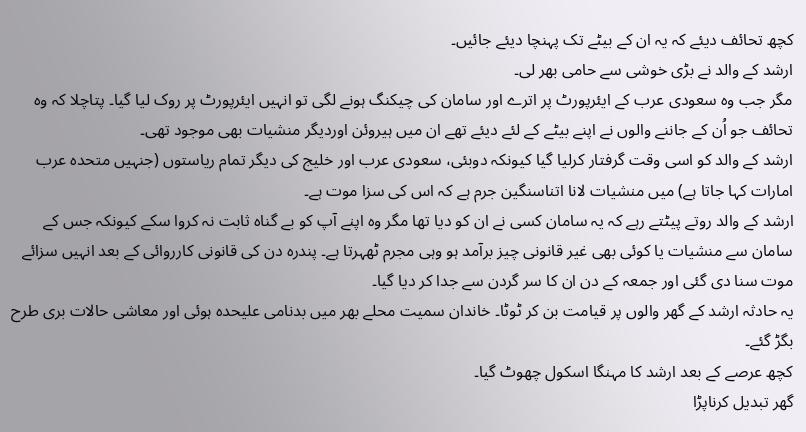کچھ تحائف دیئے کہ یہ ان کے بیٹے تک پہنچا دیئے جائیں۔
ارشد کے والد نے بڑی خوشی سے حامی بھر لی۔
مگر جب وہ سعودی عرب کے ایئرپورٹ پر اترے اور سامان کی چیکنگ ہونے لگی تو انہیں ایئرپورٹ پر روک لیا گیا۔ پتاچلا کہ وہ تحائف جو اُن کے جاننے والوں نے اپنے بیٹے کے لئے دیئے تھے ان میں ہیروئن اوردیگر منشیات بھی موجود تھی۔
ارشد کے والد کو اسی وقت گرفتار کرلیا گیا کیونکہ دوبئی، سعودی عرب اور خلیج کی دیگر تمام ریاستوں (جنہیں متحدہ عرب امارات کہا جاتا ہے) میں منشیات لانا اتناسنگین جرم ہے کہ اس کی سزا موت ہے۔
ارشد کے والد روتے پیٹتے رہے کہ یہ سامان کسی نے ان کو دیا تھا مگر وہ اپنے آپ کو بے گناہ ثابت نہ کروا سکے کیونکہ جس کے سامان سے منشیات یا کوئی بھی غیر قانونی چیز برآمد ہو وہی مجرم ٹھہرتا ہے۔ پندرہ دن کی قانونی کارروائی کے بعد انہیں سزائے موت سنا دی گئی اور جمعہ کے دن ان کا سر گردن سے جدا کر دیا گیا۔
یہ حادثہ ارشد کے گھر والوں پر قیامت بن کر ٹوٹا۔ خاندان سمیت محلے بھر میں بدنامی علیحدہ ہوئی اور معاشی حالات بری طرح بگڑ گئے۔
کچھ عرصے کے بعد ارشد کا مہنگا اسکول چھوٹ گیا۔
گھر تبدیل کرناپڑا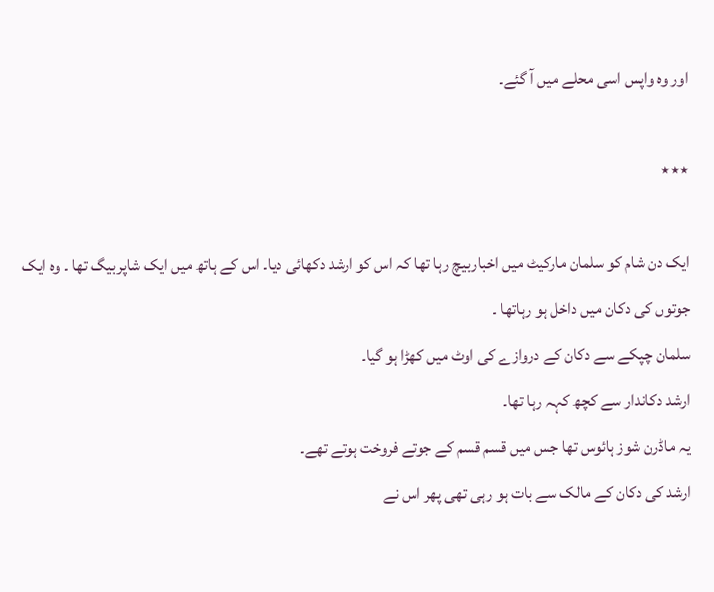اور وہ واپس اسی محلے میں آ گئے۔

٭٭٭

ایک دن شام کو سلمان مارکیٹ میں اخباربیچ رہا تھا کہ اس کو ارشد دکھائی دیا۔ اس کے ہاتھ میں ایک شاپربیگ تھا ۔ وہ ایک جوتوں کی دکان میں داخل ہو رہاتھا ۔
سلمان چپکے سے دکان کے دروازے کی اوٹ میں کھڑا ہو گیا۔
ارشد دکاندار سے کچھ کہہ رہا تھا۔
یہ ماڈرن شوز ہائوس تھا جس میں قسم قسم کے جوتے فروخت ہوتے تھے۔
ارشد کی دکان کے مالک سے بات ہو رہی تھی پھر اس نے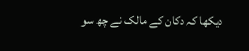دیکھا کہ دکان کے مالک نے چھ سو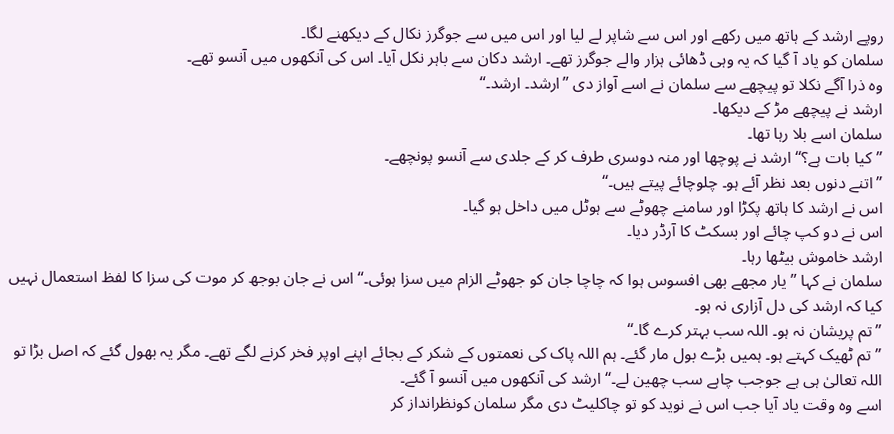روپے ارشد کے ہاتھ میں رکھے اور اس سے شاپر لے لیا اور اس میں سے جوگرز نکال کے دیکھنے لگا۔
سلمان کو یاد آ گیا کہ یہ وہی ڈھائی ہزار والے جوگرز تھے۔ ارشد دکان سے باہر نکل آیا۔ اس کی آنکھوں میں آنسو تھے۔
وہ ذرا آگے نکلا تو پیچھے سے سلمان نے اسے آواز دی ’’ارشد۔ ارشد۔‘‘
ارشد نے پیچھے مڑ کے دیکھا۔
سلمان اسے بلا رہا تھا۔
’’کیا بات ہے؟‘‘ ارشد نے پوچھا اور منہ دوسری طرف کر کے جلدی سے آنسو پونچھے۔
’’اتنے دنوں بعد نظر آئے ہو۔ چلوچائے پیتے ہیں۔‘‘
اس نے ارشد کا ہاتھ پکڑا اور سامنے چھوٹے سے ہوٹل میں داخل ہو گیا۔
اس نے دو کپ چائے اور بسکٹ کا آرڈر دیا۔
ارشد خاموش بیٹھا رہا۔
سلمان نے کہا ’’یار مجھے بھی افسوس ہوا کہ چاچا جان کو جھوٹے الزام میں سزا ہوئی۔‘‘ اس نے جان بوجھ کر موت کی سزا کا لفظ استعمال نہیں کیا کہ ارشد کی دل آزاری نہ ہو۔
’’تم پریشان نہ ہو۔ اللہ سب بہتر کرے گا۔‘‘
’’تم ٹھیک کہتے ہو۔ ہمیں بڑے بول مار گئے۔ ہم اللہ پاک کی نعمتوں کے شکر کے بجائے اپنے اوپر فخر کرنے لگے تھے۔ مگر یہ بھول گئے کہ اصل بڑا تو اللہ تعالیٰ ہی ہے جوجب چاہے سب چھین لے۔‘‘ ارشد کی آنکھوں میں آنسو آ گئے۔
اسے وہ وقت یاد آیا جب اس نے نوید کو تو چاکلیٹ دی مگر سلمان کونظرانداز کر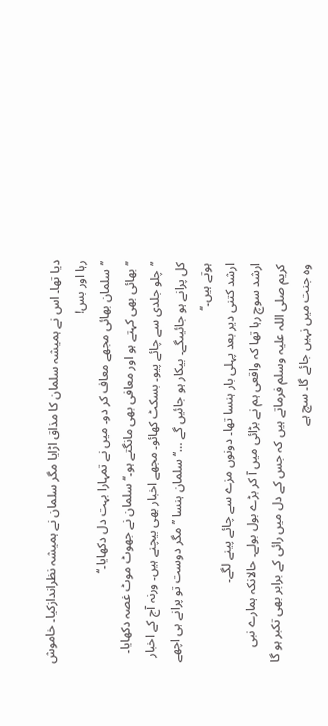دیا تھا۔ اس نے ہمیشہ سلمان کا مذاق اڑایا مگر سلمان نے ہمیشہ نظراندازکیا۔ خاموش رہا اور بس!
’’سلمان بھائی مجھے معاف کر دو۔ میں نے تمہارا بہت دل دکھایا۔‘‘
’’بھائی بھی کہتے ہو اور معافی بھی مانگتے ہو۔‘‘ سلمان نے جھوٹ موٹ غصہ دکھایا۔
’’چلو جلدی سے چائے پیو۔ بسکٹ کھائو۔ مجھے اخبار بھی بیچنے ہیں۔ ورنہ آج کے اخبار کل پرانے ہو جائیںگے۔ بیکار ہو جائیں گے …‘‘ سلمان ہنسا ’’مگر دوست تو پرانے ہی اچھے ہوتے ہیں۔‘‘
ارشد کتنی دیر بعد پہلی بار ہنسا تھا۔ دونوں مزے سے چائے پینے لگے۔
ارشد سوچ رہا تھا کہ واقعی ہم نے بڑائی میں آ کر بڑے بول بولے۔ حالانکہ ہمارے نبی کریم صلی اللہ علیہ وسلم فرماتے ہیں کہ جس کے دل میں رائی کے برابر بھی تکبر ہو گا وہ جنت میں نہیں جائے گا۔ سچ ہے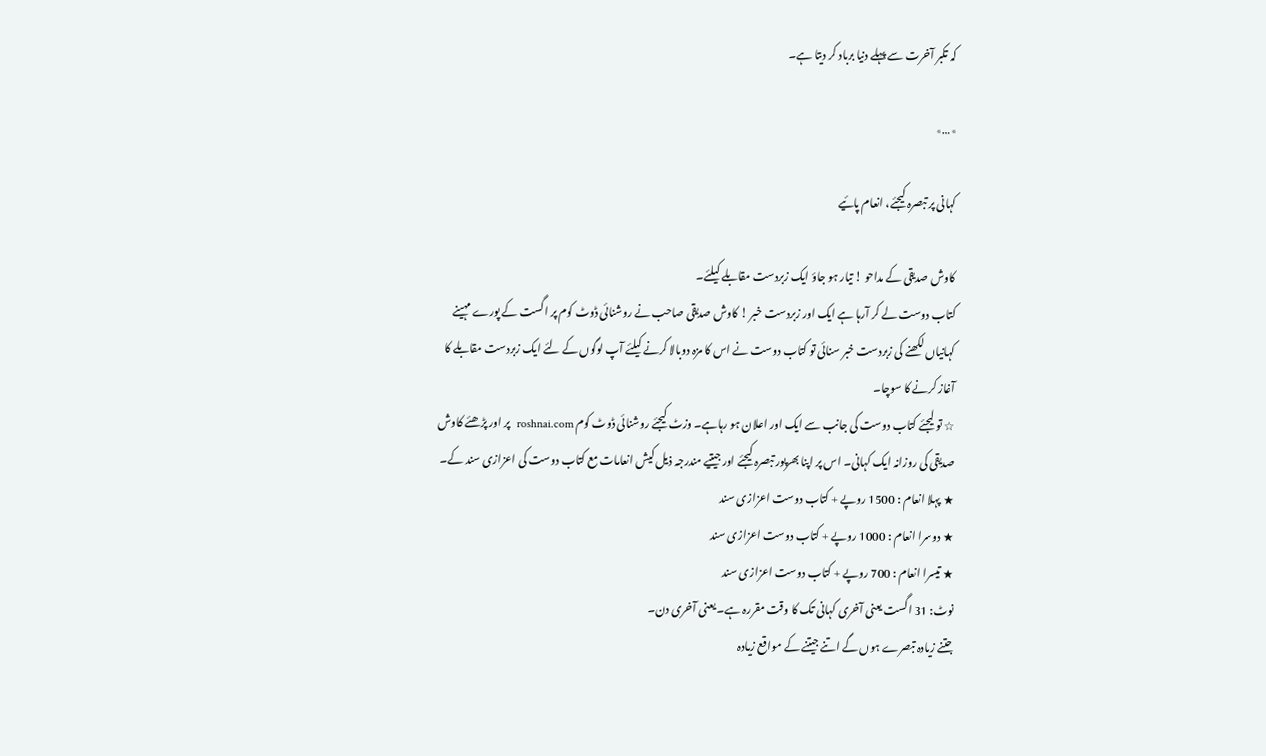کہ تکبر آخرت سے پہلے دنیا برباد کر دیتا ہے۔

٭…٭

کہانی پر تبصرہ کیجئے، انعام پائیے

کاوش صدیقی کے مداحو ! تیار ہو جاؤ ایک زبردست مقابلے کیلئے۔
کتاب دوست لے کر آرہا ہے ایک اور زبردست خبر ! کاوش صدیقی صاحب نے روشنائی ڈوٹ کوم پر اگست کے پورے مہینے کہانیاں لکھنے کی زبردست خبر سنائی تو کتاب دوست نے اس کا مزہ دوبالا کرنے کیلئے آپ لوگوں کے لئے ایک زبردست مقابلے کا آغاز کرنے کا سوچا۔
☆ تو لیجئے کتاب دوست کی جانب سے ایک اور اعلان ہو رہاہے۔ وزٹ کیجئے روشنائی ڈوٹ کوم roshnai.com  پر اور پڑھئے کاوش صدیقی کی روزانہ ایک کہانی۔ اس پر اپنا بھرپور تبصرہ کیجئے اور جیتیے مندرجہ ذیل کیش انعامات مع کتاب دوست کی اعزازی سند کے۔
★ پہلا انعام : 1500 روپے + کتاب دوست اعزازی سند
★ دوسرا انعام : 1000 روپے + کتاب دوست اعزازی سند
★ تیسرا انعام : 700 روپے + کتاب دوست اعزازی سند
نوٹ: 31 اگست یعنی آخری کہانی تک کا وقت مقررہ ہے۔ یعنی آخری دن۔
جتنے زیادہ تبصرے ہوں گے اتنے جیتنے کے مواقع زیادہ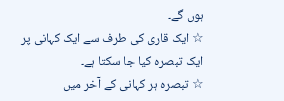ہوں گے۔
☆ ایک قاری کی طرف سے ایک کہانی پر ایک تبصرہ کیا جا سکتا ہے۔
☆ تبصرہ ہر کہانی کے آخر میں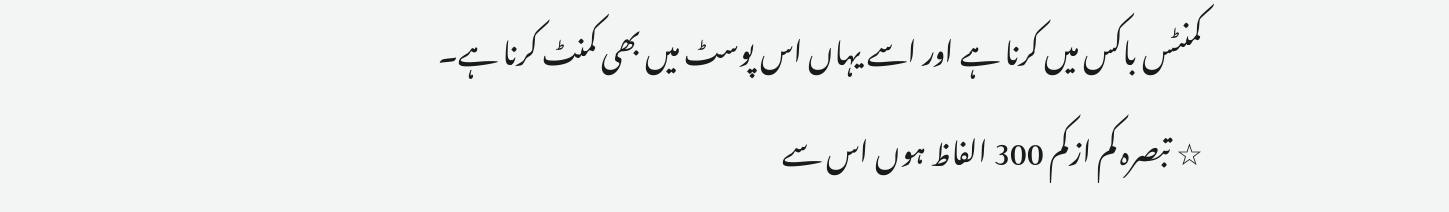کمنٹس باکس میں کرنا ہے اور اسے یہاں اس پوسٹ میں بھی کمنٹ کرنا ہے۔
☆ تبصرہ کم ازکم 300 الفاظ ہوں اس سے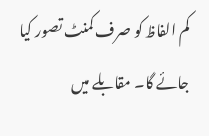کم الفاظ کو صرف کمنٹ تصور کیا جائے گا۔ مقابلے میں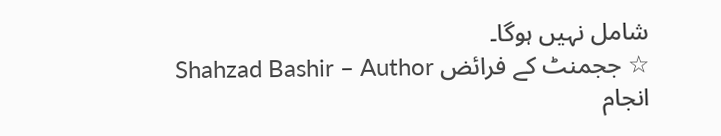شامل نہیں ہوگا۔
☆ ججمنٹ کے فرائض Shahzad Bashir – Author انجام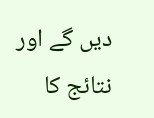دیں گے اور نتائج کا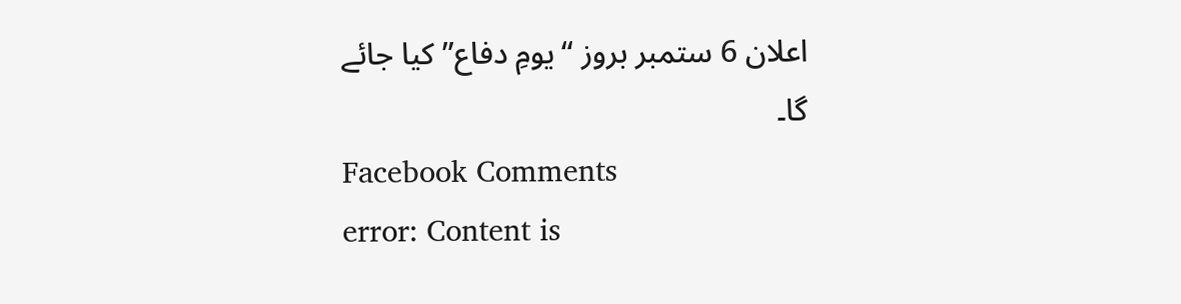اعلان 6 ستمبر بروز “یومِ دفاع” کیا جائے گا۔
Facebook Comments
error: Content is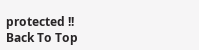protected !!
Back To Top